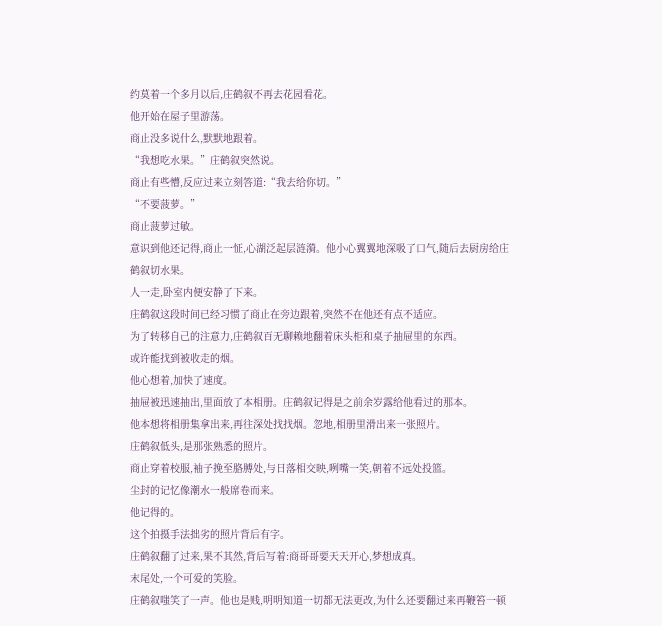约莫着一个多月以后,庄鹤叙不再去花园看花。
他开始在屋子里游荡。
商止没多说什么,默默地跟着。
“我想吃水果。”庄鹤叙突然说。
商止有些懵,反应过来立刻答道:“我去给你切。”
“不要菠萝。”
商止菠萝过敏。
意识到他还记得,商止一怔,心湖泛起层涟漪。他小心翼翼地深吸了口气,随后去厨房给庄鹤叙切水果。
人一走,卧室内便安静了下来。
庄鹤叙这段时间已经习惯了商止在旁边跟着,突然不在他还有点不适应。
为了转移自己的注意力,庄鹤叙百无聊赖地翻着床头柜和桌子抽屉里的东西。
或许能找到被收走的烟。
他心想着,加快了速度。
抽屉被迅速抽出,里面放了本相册。庄鹤叙记得是之前余岁露给他看过的那本。
他本想将相册集拿出来,再往深处找找烟。忽地,相册里滑出来一张照片。
庄鹤叙低头,是那张熟悉的照片。
商止穿着校服,袖子挽至胳膊处,与日落相交映,咧嘴一笑,朝着不远处投篮。
尘封的记忆像潮水一般席卷而来。
他记得的。
这个拍摄手法拙劣的照片背后有字。
庄鹤叙翻了过来,果不其然,背后写着:商哥哥要天天开心,梦想成真。
末尾处,一个可爱的笑脸。
庄鹤叙嗤笑了一声。他也是贱,明明知道一切都无法更改,为什么还要翻过来再鞭笞一顿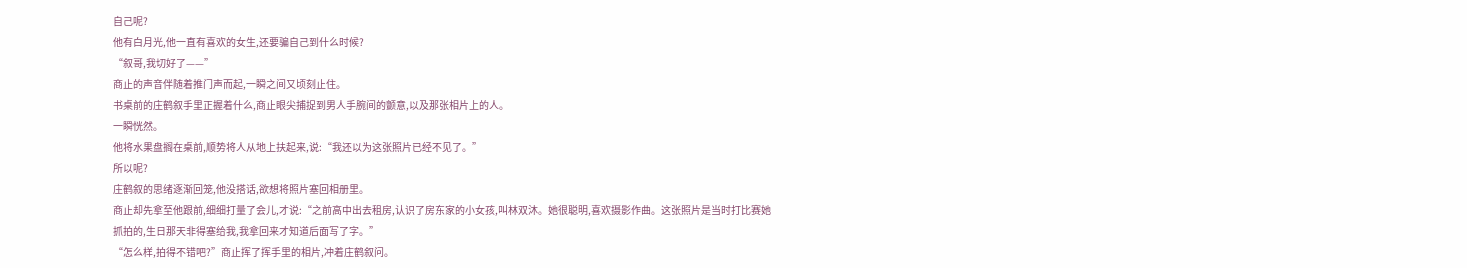自己呢?
他有白月光,他一直有喜欢的女生,还要骗自己到什么时候?
“叙哥,我切好了——”
商止的声音伴随着推门声而起,一瞬之间又顷刻止住。
书桌前的庄鹤叙手里正握着什么,商止眼尖捕捉到男人手腕间的颤意,以及那张相片上的人。
一瞬恍然。
他将水果盘搁在桌前,顺势将人从地上扶起来,说:“我还以为这张照片已经不见了。”
所以呢?
庄鹤叙的思绪逐渐回笼,他没搭话,欲想将照片塞回相册里。
商止却先拿至他跟前,细细打量了会儿,才说:“之前高中出去租房,认识了房东家的小女孩,叫林双沐。她很聪明,喜欢摄影作曲。这张照片是当时打比赛她抓拍的,生日那天非得塞给我,我拿回来才知道后面写了字。”
“怎么样,拍得不错吧?”商止挥了挥手里的相片,冲着庄鹤叙问。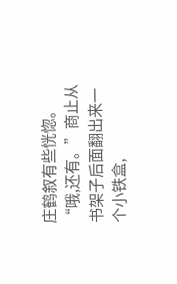庄鹤叙有些恍惚。
“哦,还有。”商止从书架子后面翻出来一个小铁盒,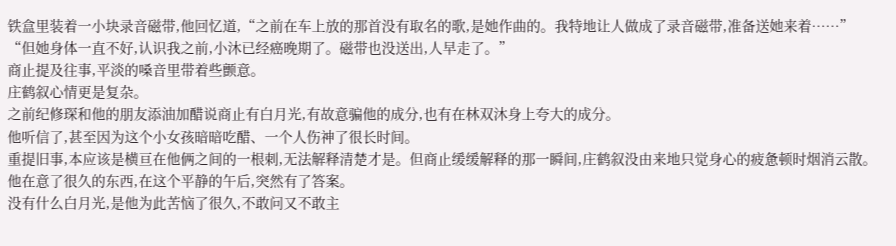铁盒里装着一小块录音磁带,他回忆道,“之前在车上放的那首没有取名的歌,是她作曲的。我特地让人做成了录音磁带,准备送她来着……”
“但她身体一直不好,认识我之前,小沐已经癌晚期了。磁带也没送出,人早走了。”
商止提及往事,平淡的嗓音里带着些颤意。
庄鹤叙心情更是复杂。
之前纪修琛和他的朋友添油加醋说商止有白月光,有故意骗他的成分,也有在林双沐身上夸大的成分。
他听信了,甚至因为这个小女孩暗暗吃醋、一个人伤神了很长时间。
重提旧事,本应该是横亘在他俩之间的一根刺,无法解释清楚才是。但商止缓缓解释的那一瞬间,庄鹤叙没由来地只觉身心的疲惫顿时烟消云散。
他在意了很久的东西,在这个平静的午后,突然有了答案。
没有什么白月光,是他为此苦恼了很久,不敢问又不敢主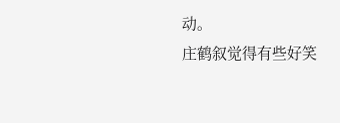动。
庄鹤叙觉得有些好笑